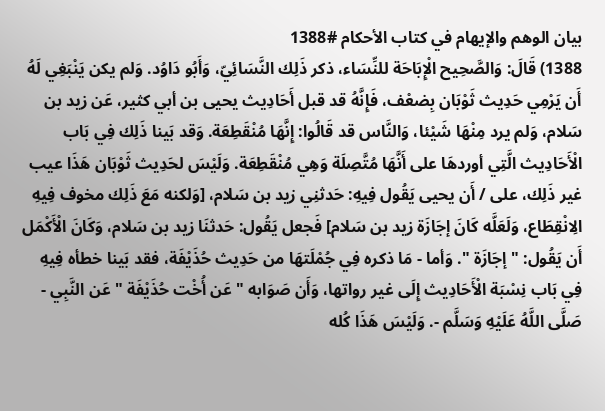بيان الوهم والإيهام في كتاب الأحكام #1388
1388) قَالَ: وَالصَّحِيح الْإِبَاحَة للنِّسَاء، ذكر ذَلِك النَّسَائِيّ، وَأَبُو دَاوُد. وَلم يكن يَنْبَغِي لَهُ أَن يَرْمِي حَدِيث ثَوْبَان بِضعْف، فَإِنَّهُ قد قبل أَحَادِيث يحيى بن أبي كثير، عَن زيد بن سَلام، وَلم يرد مِنْهَا شَيْئا، وَالنَّاس قد قَالُوا: إِنَّهَا مُنْقَطِعَة. وَقد بَينا ذَلِك فِي بَاب الْأَحَادِيث الَّتِي أوردهَا على أَنَّهَا مُتَّصِلَة وَهِي مُنْقَطِعَة. وَلَيْسَ لحَدِيث ثَوْبَان هَذَا عيب غير ذَلِك، على / أَن يحيى يَقُول فِيهِ: حَدثنِي زيد بن سَلام، [وَلكنه مَعَ ذَلِك مخوف فِيهِ الِانْقِطَاع، وَلَعَلَّه كَانَ إجَازَة زيد بن سَلام] فَجعل يَقُول: حَدثنَا زيد بن سَلام، وَكَانَ الْأَكْمَل أَن يَقُول: " إجَازَة ". وَأما - مَا ذكره فِي جُمْلَتهَا من حَدِيث حُذَيْفَة، فقد بَينا خطأه فِيهِ فِي بَاب نِسْبَة الْأَحَادِيث إِلَى غير رواتها، وَأَن صَوَابه " عَن أُخْت حُذَيْفَة " عَن النَّبِي - صَلَّى اللَّهُ عَلَيْهِ وَسَلَّم -. وَلَيْسَ هَذَا كُله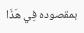بمقصوده فِي هَذَا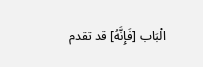الْبَاب [فَإِنَّهُ] قد تقدم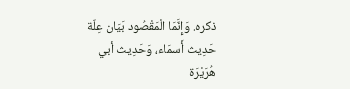ذكره. وَإِنَّمَا الْمَقْصُود بَيَان عِلّة حَدِيث أَسمَاء، وَحَدِيث أبي هُرَيْرَة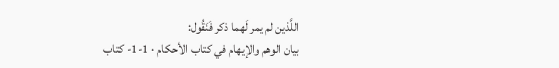اللَّذين لم يمر لَهما ذكر فَنَقُول:
بيان الوهم والإيهام في كتاب الأحكام · 1-1- كتاب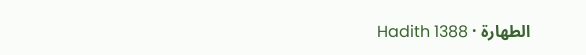الطهارة · Hadith 1388